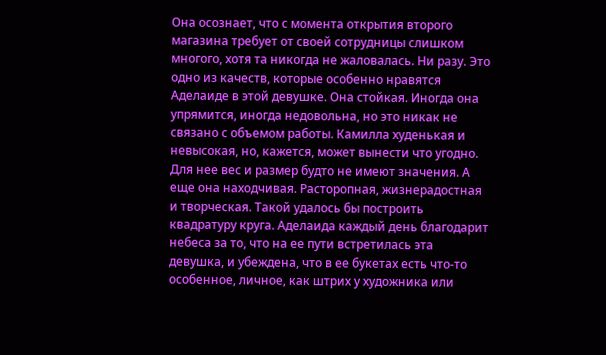Она осознает, что с момента открытия второго магазина требует от своей сотрудницы слишком многого, хотя та никогда не жаловалась. Ни разу. Это одно из качеств, которые особенно нравятся Аделаиде в этой девушке. Она стойкая. Иногда она упрямится, иногда недовольна, но это никак не связано с объемом работы. Камилла худенькая и невысокая, но, кажется, может вынести что угодно. Для нее вес и размер будто не имеют значения. А еще она находчивая. Расторопная, жизнерадостная и творческая. Такой удалось бы построить квадратуру круга. Аделаида каждый день благодарит небеса за то, что на ее пути встретилась эта девушка, и убеждена, что в ее букетах есть что-то особенное, личное, как штрих у художника или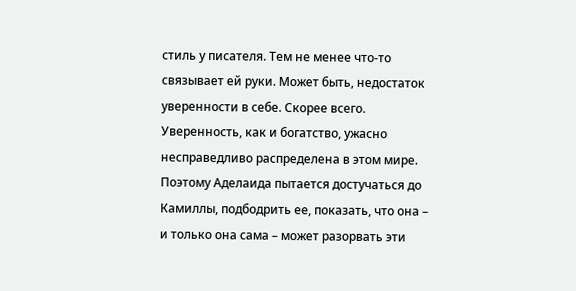стиль у писателя. Тем не менее что-то связывает ей руки. Может быть, недостаток уверенности в себе. Скорее всего. Уверенность, как и богатство, ужасно несправедливо распределена в этом мире. Поэтому Аделаида пытается достучаться до Камиллы, подбодрить ее, показать, что она – и только она сама – может разорвать эти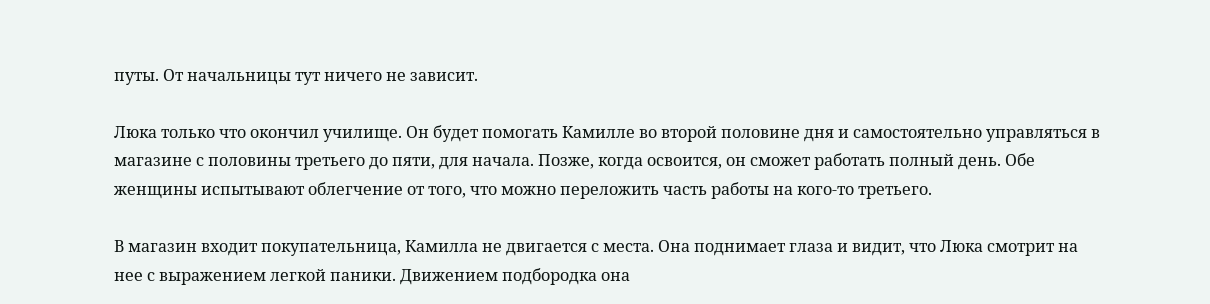путы. От начальницы тут ничего не зависит.

Люка только что окончил училище. Он будет помогать Камилле во второй половине дня и самостоятельно управляться в магазине с половины третьего до пяти, для начала. Позже, когда освоится, он сможет работать полный день. Обе женщины испытывают облегчение от того, что можно переложить часть работы на кого-то третьего.

В магазин входит покупательница, Камилла не двигается с места. Она поднимает глаза и видит, что Люка смотрит на нее с выражением легкой паники. Движением подбородка она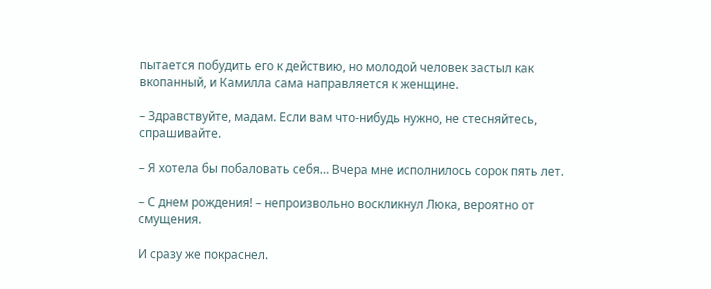пытается побудить его к действию, но молодой человек застыл как вкопанный, и Камилла сама направляется к женщине.

– Здравствуйте, мадам. Если вам что-нибудь нужно, не стесняйтесь, спрашивайте.

– Я хотела бы побаловать себя… Вчера мне исполнилось сорок пять лет.

– С днем рождения! – непроизвольно воскликнул Люка, вероятно от смущения.

И сразу же покраснел.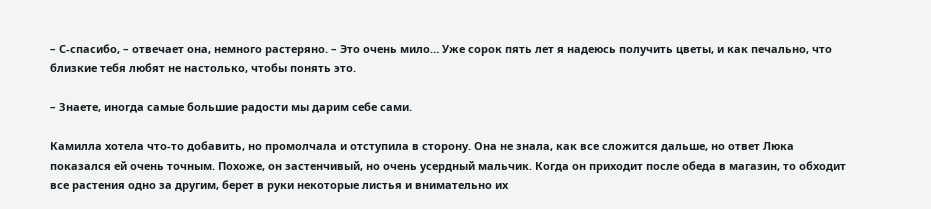– С-спасибо, – отвечает она, немного растеряно. – Это очень мило… Уже сорок пять лет я надеюсь получить цветы, и как печально, что близкие тебя любят не настолько, чтобы понять это.

– Знаете, иногда самые большие радости мы дарим себе сами.

Камилла хотела что-то добавить, но промолчала и отступила в сторону. Она не знала, как все сложится дальше, но ответ Люка показался ей очень точным. Похоже, он застенчивый, но очень усердный мальчик. Когда он приходит после обеда в магазин, то обходит все растения одно за другим, берет в руки некоторые листья и внимательно их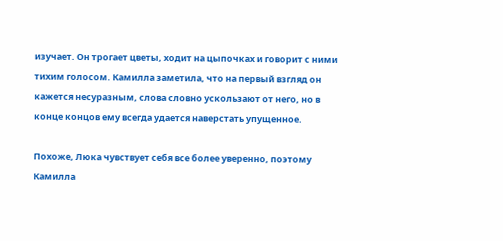изучает. Он трогает цветы, ходит на цыпочках и говорит с ними тихим голосом. Камилла заметила, что на первый взгляд он кажется несуразным, слова словно ускользают от него, но в конце концов ему всегда удается наверстать упущенное.

Похоже, Люка чувствует себя все более уверенно, поэтому Камилла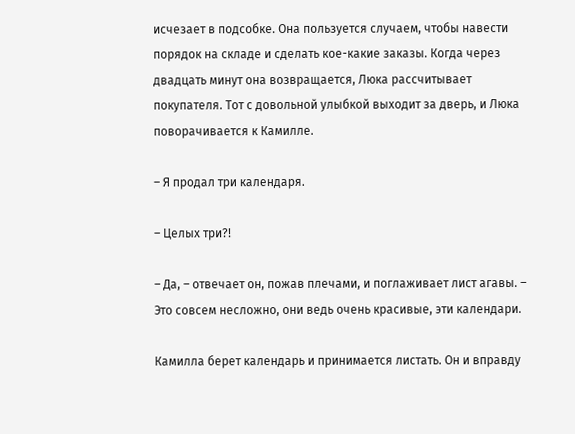исчезает в подсобке. Она пользуется случаем, чтобы навести порядок на складе и сделать кое-какие заказы. Когда через двадцать минут она возвращается, Люка рассчитывает покупателя. Тот с довольной улыбкой выходит за дверь, и Люка поворачивается к Камилле.

– Я продал три календаря.

– Целых три?!

– Да, – отвечает он, пожав плечами, и поглаживает лист агавы. – Это совсем несложно, они ведь очень красивые, эти календари.

Камилла берет календарь и принимается листать. Он и вправду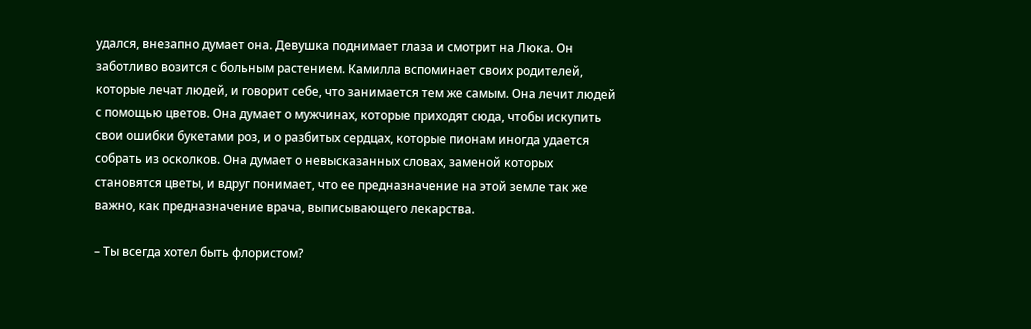удался, внезапно думает она. Девушка поднимает глаза и смотрит на Люка. Он заботливо возится с больным растением. Камилла вспоминает своих родителей, которые лечат людей, и говорит себе, что занимается тем же самым. Она лечит людей с помощью цветов. Она думает о мужчинах, которые приходят сюда, чтобы искупить свои ошибки букетами роз, и о разбитых сердцах, которые пионам иногда удается собрать из осколков. Она думает о невысказанных словах, заменой которых становятся цветы, и вдруг понимает, что ее предназначение на этой земле так же важно, как предназначение врача, выписывающего лекарства.

– Ты всегда хотел быть флористом?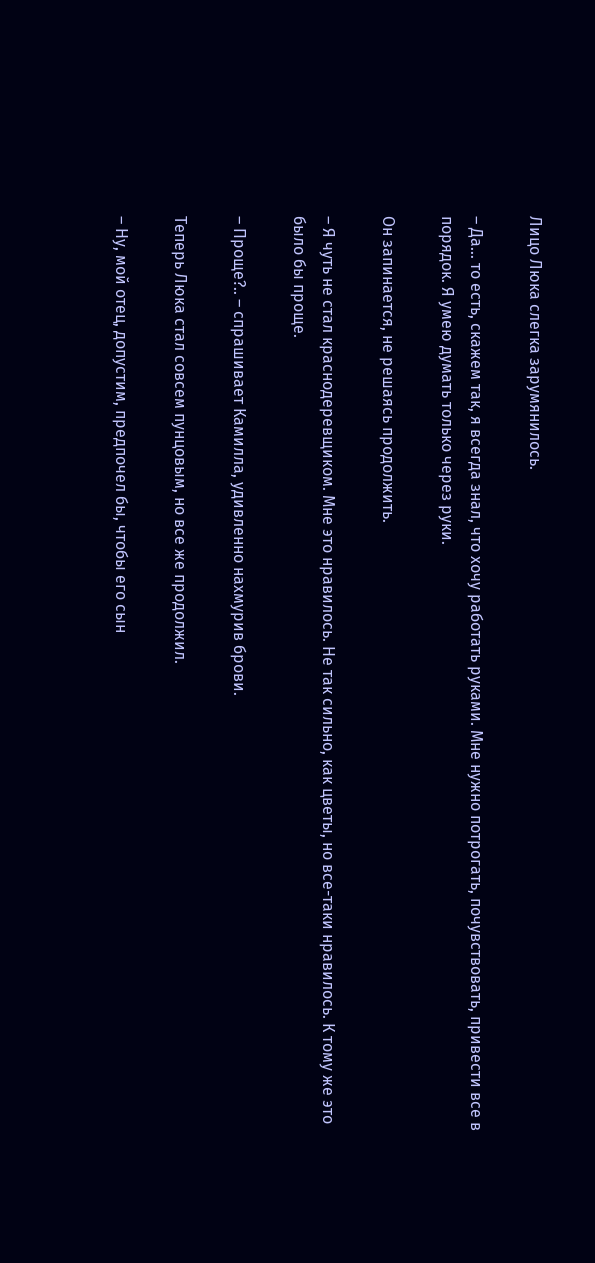Лицо Люка слегка зарумянилось.

– Да… то есть, скажем так, я всегда знал, что хочу работать руками. Мне нужно потрогать, почувствовать, привести все в порядок. Я умею думать только через руки.

Он запинается, не решаясь продолжить.

– Я чуть не стал краснодеревщиком. Мне это нравилось. Не так сильно, как цветы, но все-таки нравилось. К тому же это было бы проще.

– Проще?.. – спрашивает Камилла, удивленно нахмурив брови.

Теперь Люка стал совсем пунцовым, но все же продолжил.

– Ну, мой отец, допустим, предпочел бы, чтобы его сын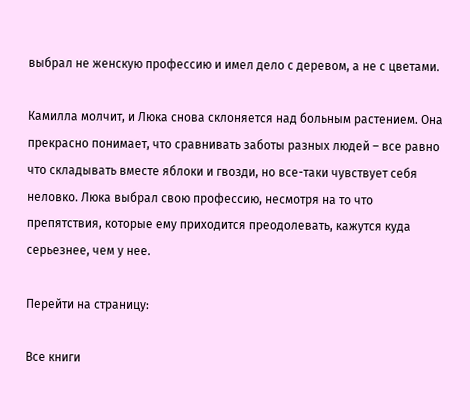выбрал не женскую профессию и имел дело с деревом, а не с цветами.

Камилла молчит, и Люка снова склоняется над больным растением. Она прекрасно понимает, что сравнивать заботы разных людей – все равно что складывать вместе яблоки и гвозди, но все-таки чувствует себя неловко. Люка выбрал свою профессию, несмотря на то что препятствия, которые ему приходится преодолевать, кажутся куда серьезнее, чем у нее.

Перейти на страницу:

Все книги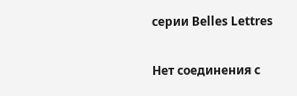серии Belles Lettres

Нет соединения с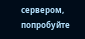сервером, попробуйте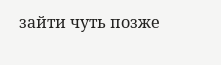зайти чуть позже